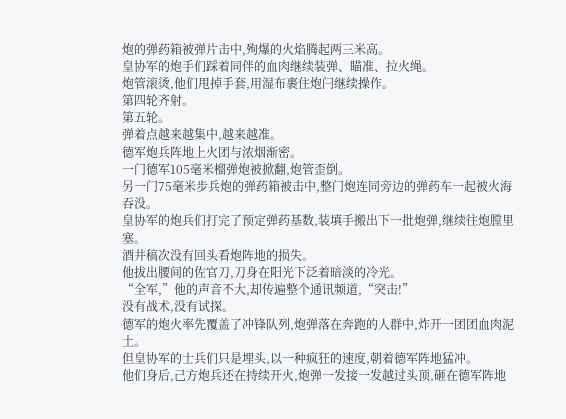炮的弹药箱被弹片击中,殉爆的火焰腾起两三米高。
皇协军的炮手们踩着同伴的血肉继续装弹、瞄准、拉火绳。
炮管滚烫,他们甩掉手套,用湿布裹住炮闩继续操作。
第四轮齐射。
第五轮。
弹着点越来越集中,越来越准。
德军炮兵阵地上火团与浓烟渐密。
一门德军105毫米榴弹炮被掀翻,炮管歪倒。
另一门75毫米步兵炮的弹药箱被击中,整门炮连同旁边的弹药车一起被火海吞没。
皇协军的炮兵们打完了预定弹药基数,装填手搬出下一批炮弹,继续往炮膛里塞。
酒井稿次没有回头看炮阵地的损失。
他拔出腰间的佐官刀,刀身在阳光下泛着暗淡的冷光。
“全军,”他的声音不大,却传遍整个通讯频道,“突击!”
没有战术,没有试探。
德军的炮火率先覆盖了冲锋队列,炮弹落在奔跑的人群中,炸开一团团血肉泥土。
但皇协军的士兵们只是埋头,以一种疯狂的速度,朝着德军阵地猛冲。
他们身后,己方炮兵还在持续开火,炮弹一发接一发越过头顶,砸在德军阵地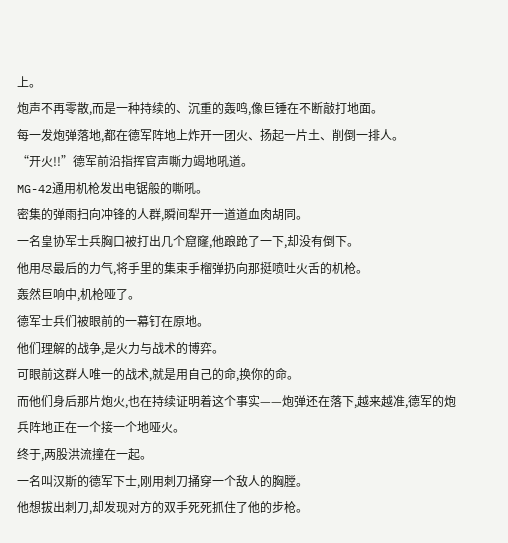上。
炮声不再零散,而是一种持续的、沉重的轰鸣,像巨锤在不断敲打地面。
每一发炮弹落地,都在德军阵地上炸开一团火、扬起一片土、削倒一排人。
“开火!!”德军前沿指挥官声嘶力竭地吼道。
MG-42通用机枪发出电锯般的嘶吼。
密集的弹雨扫向冲锋的人群,瞬间犁开一道道血肉胡同。
一名皇协军士兵胸口被打出几个窟窿,他踉跄了一下,却没有倒下。
他用尽最后的力气,将手里的集束手榴弹扔向那挺喷吐火舌的机枪。
轰然巨响中,机枪哑了。
德军士兵们被眼前的一幕钉在原地。
他们理解的战争,是火力与战术的博弈。
可眼前这群人唯一的战术,就是用自己的命,换你的命。
而他们身后那片炮火,也在持续证明着这个事实——炮弹还在落下,越来越准,德军的炮兵阵地正在一个接一个地哑火。
终于,两股洪流撞在一起。
一名叫汉斯的德军下士,刚用刺刀捅穿一个敌人的胸膛。
他想拔出刺刀,却发现对方的双手死死抓住了他的步枪。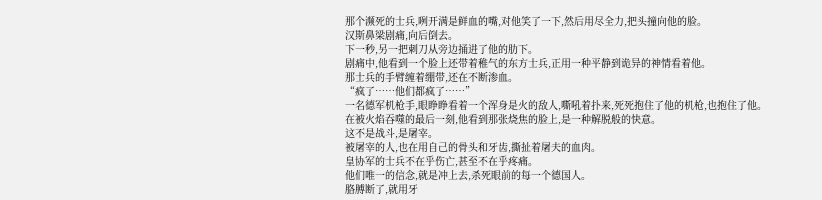那个濒死的士兵,咧开满是鲜血的嘴,对他笑了一下,然后用尽全力,把头撞向他的脸。
汉斯鼻梁剧痛,向后倒去。
下一秒,另一把刺刀从旁边捅进了他的肋下。
剧痛中,他看到一个脸上还带着稚气的东方士兵,正用一种平静到诡异的神情看着他。
那士兵的手臂缠着绷带,还在不断渗血。
“疯了……他们都疯了……”
一名德军机枪手,眼睁睁看着一个浑身是火的敌人,嘶吼着扑来,死死抱住了他的机枪,也抱住了他。
在被火焰吞噬的最后一刻,他看到那张烧焦的脸上,是一种解脱般的快意。
这不是战斗,是屠宰。
被屠宰的人,也在用自己的骨头和牙齿,撕扯着屠夫的血肉。
皇协军的士兵不在乎伤亡,甚至不在乎疼痛。
他们唯一的信念,就是冲上去,杀死眼前的每一个德国人。
胳膊断了,就用牙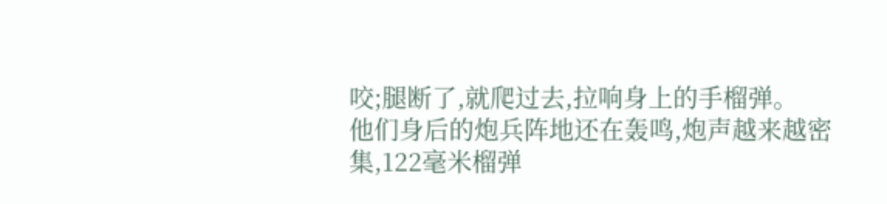咬;腿断了,就爬过去,拉响身上的手榴弹。
他们身后的炮兵阵地还在轰鸣,炮声越来越密集,122毫米榴弹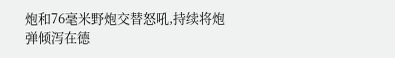炮和76毫米野炮交替怒吼,持续将炮弹倾泻在德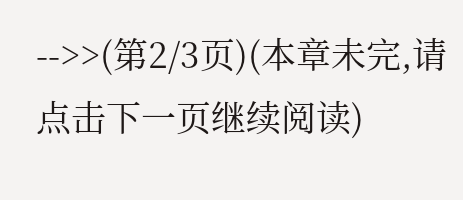-->>(第2/3页)(本章未完,请点击下一页继续阅读)